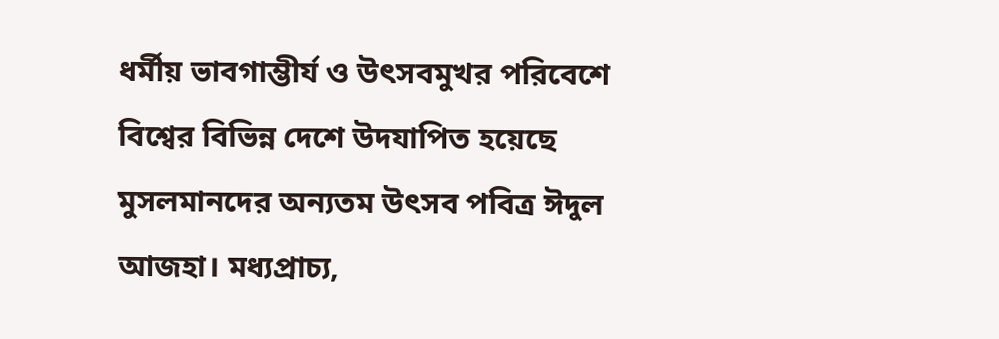ধর্মীয় ভাবগাম্ভীর্য ও উৎসবমুখর পরিবেশে বিশ্বের বিভিন্ন দেশে উদযাপিত হয়েছে মুসলমানদের অন্যতম উৎসব পবিত্র ঈদুল আজহা। মধ্যপ্রাচ্য,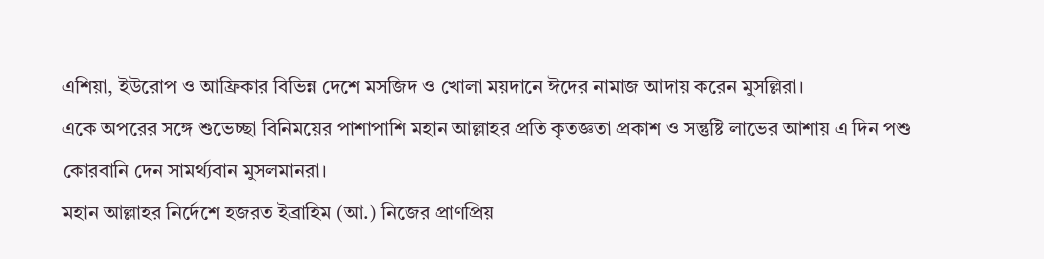এশিয়া, ইউরোপ ও আফ্রিকার বিভিন্ন দেশে মসজিদ ও খোলা ময়দানে ঈদের নামাজ আদায় করেন মুসল্লিরা।
একে অপরের সঙ্গে শুভেচ্ছা বিনিময়ের পাশাপাশি মহান আল্লাহর প্রতি কৃতজ্ঞতা প্রকাশ ও সন্তুষ্টি লাভের আশায় এ দিন পশু কোরবানি দেন সামর্থ্যবান মুসলমানরা।
মহান আল্লাহর নির্দেশে হজরত ইব্রাহিম (আ.) নিজের প্রাণপ্রিয়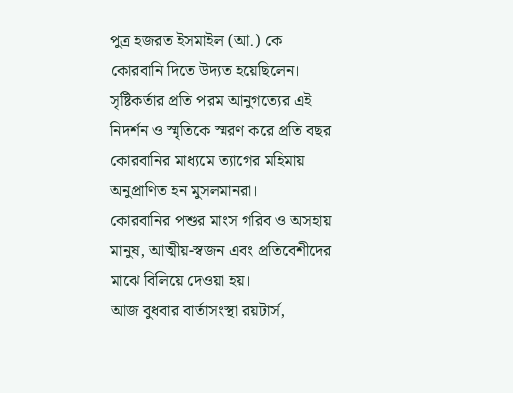পুত্র হজরত ইসমাইল (আ.) কে কোরবানি দিতে উদ্যত হয়েছিলেন। সৃষ্টিকর্তার প্রতি পরম আনুগত্যের এই নিদর্শন ও স্মৃতিকে স্মরণ করে প্রতি বছর কোরবানির মাধ্যমে ত্যাগের মহিমায় অনুপ্রাণিত হন মুসলমানরা।
কোরবানির পশুর মাংস গরিব ও অসহায় মানুষ, আত্মীয়-স্বজন এবং প্রতিবেশীদের মাঝে বিলিয়ে দেওয়া হয়।
আজ বুধবার বার্তাসংস্থা রয়টার্স,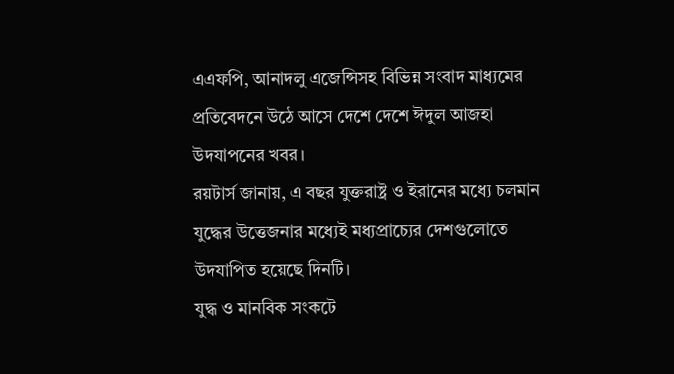এএফপি, আনাদলু এজেন্সিসহ বিভিন্ন সংবাদ মাধ্যমের প্রতিবেদনে উঠে আসে দেশে দেশে ঈদুল আজহা উদযাপনের খবর।
রয়টার্স জানায়, এ বছর যুক্তরাষ্ট্র ও ইরানের মধ্যে চলমান যুদ্ধের উত্তেজনার মধ্যেই মধ্যপ্রাচ্যের দেশগুলোতে উদযাপিত হয়েছে দিনটি।
যুদ্ধ ও মানবিক সংকটে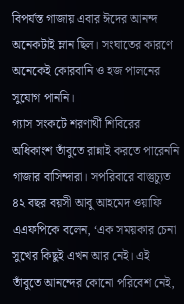বিপর্যস্ত গাজায় এবার ঈদের আনন্দ অনেকটাই ম্লান ছিল। সংঘাতের কারণে অনেকেই কোরবানি ও হজ পালনের সুযোগ পাননি।
গ্যাস সংকটে শরণার্থী শিবিরের অধিকাংশ তাঁবুতে রান্নাই করতে পারেননি গাজার বাসিন্দারা। সপরিবারে বাস্তুচ্যুত ৪২ বছর বয়সী আবু আহমেদ ওয়াফি এএফপিকে বলেন, ‘এক সময়কার চেনা সুখের কিছুই এখন আর নেই। এই তাঁবুতে আনন্দের কোনো পরিবেশ নেই,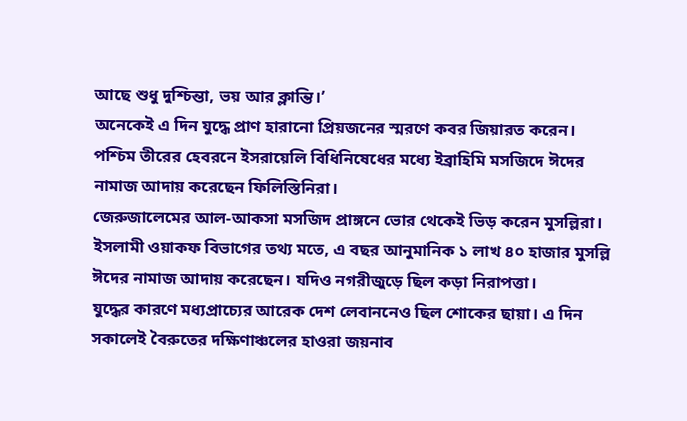আছে শুধু দুশ্চিন্তা, ভয় আর ক্লান্তি।’
অনেকেই এ দিন যুদ্ধে প্রাণ হারানো প্রিয়জনের স্মরণে কবর জিয়ারত করেন।
পশ্চিম তীরের হেবরনে ইসরায়েলি বিধিনিষেধের মধ্যে ইব্রাহিমি মসজিদে ঈদের নামাজ আদায় করেছেন ফিলিস্তিনিরা।
জেরুজালেমের আল-আকসা মসজিদ প্রাঙ্গনে ভোর থেকেই ভিড় করেন মুসল্লিরা। ইসলামী ওয়াকফ বিভাগের তথ্য মতে, এ বছর আনুমানিক ১ লাখ ৪০ হাজার মুসল্লি ঈদের নামাজ আদায় করেছেন। যদিও নগরীজুড়ে ছিল কড়া নিরাপত্তা।
যুদ্ধের কারণে মধ্যপ্রাচ্যের আরেক দেশ লেবাননেও ছিল শোকের ছায়া। এ দিন সকালেই বৈরুতের দক্ষিণাঞ্চলের হাওরা জয়নাব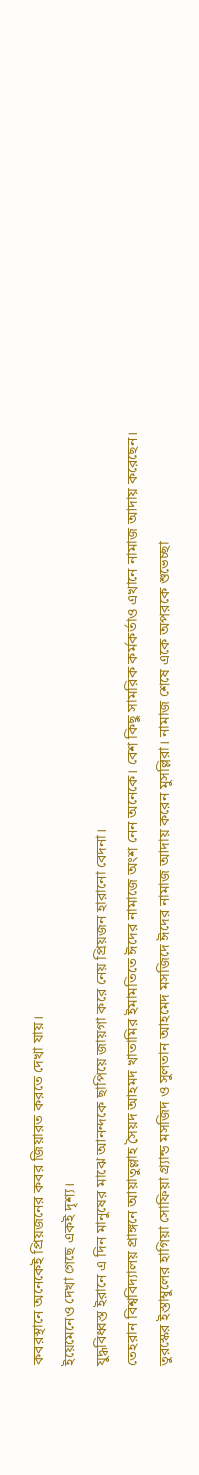কবরস্থানে অনেকেই প্রিয়জনের কবর জিয়ারত করতে দেখা যায়।
ইয়েমেনেও দেখা গেছে একই দৃশ্য।
যুদ্ধবিধ্বস্ত ইরানে এ দিন মানুষের মাঝে আনন্দকে ছাপিয়ে জায়গা করে নেয় প্রিয়জন হারানো বেদনা।
তেহরান বিশ্ববিদ্যালয় প্রাঙ্গনে আয়াতুল্লাহ সৈয়দ আহমদ খাতামির ইমামতিতে ঈদের নামাজে অংশ নেন অনেকে। বেশ কিছু সামরিক কর্মকর্তাও এখানে নামাজ আদায় করেছেন।
তুরস্কের ইস্তাম্বুলের হাগিয়া সোফিয়া গ্র্যান্ড মসজিদ ও সুলতান আহমেদ মসজিদে ঈদের নামাজ আদায় করেন মুসল্লিরা। নামাজ শেষে একে অপরকে শুভেচ্ছা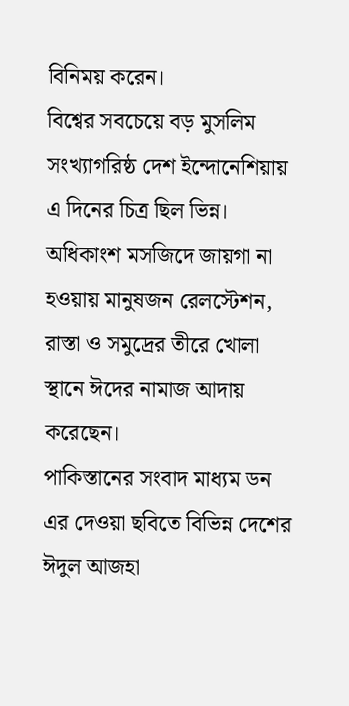বিনিময় করেন।
বিশ্বের সবচেয়ে বড় মুসলিম সংখ্যাগরিষ্ঠ দেশ ইন্দোনেশিয়ায় এ দিনের চিত্র ছিল ভিন্ন। অধিকাংশ মসজিদে জায়গা না হওয়ায় মানুষজন রেলস্টেশন, রাস্তা ও সমুদ্রের তীরে খোলা স্থানে ঈদের নামাজ আদায় করেছেন।
পাকিস্তানের সংবাদ মাধ্যম ডন এর দেওয়া ছবিতে বিভিন্ন দেশের ঈদুল আজহা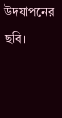উদযাপনের ছবি।